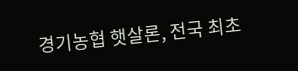경기농협 햇살론, 전국 최초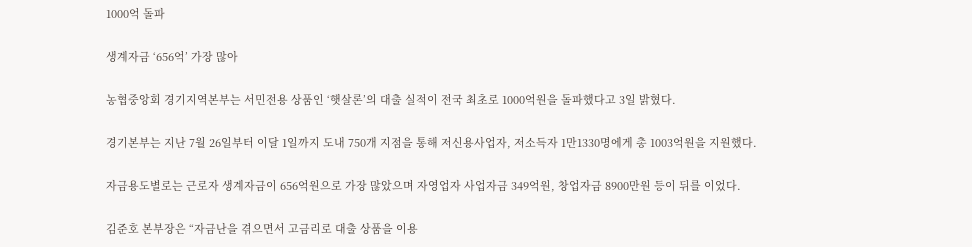1000억 돌파

생계자금 ‘656억’ 가장 많아

농협중앙회 경기지역본부는 서민전용 상품인 ‘햇살론’의 대출 실적이 전국 최초로 1000억원을 돌파했다고 3일 밝혔다.

경기본부는 지난 7월 26일부터 이달 1일까지 도내 750개 지점을 통해 저신용사업자, 저소득자 1만1330명에게 총 1003억원을 지원했다.

자금용도별로는 근로자 생계자금이 656억원으로 가장 많았으며 자영업자 사업자금 349억원, 창업자금 8900만원 등이 뒤를 이었다.

김준호 본부장은 “자금난을 겪으면서 고금리로 대출 상품을 이용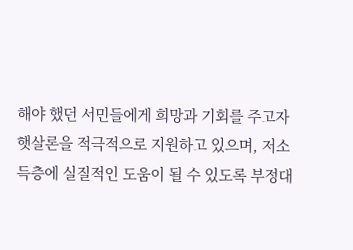해야 했던 서민들에게 희망과 기회를 주고자 햇살론을 적극적으로 지원하고 있으며, 저소득층에 실질적인 도움이 될 수 있도록 부정대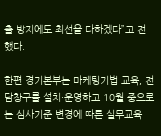출 방지에도 최선을 다하겠다”고 전했다.

한편 경기본부는 마케팅기법 교육, 전담창구를 설치·운영하고 10월 중으로는 심사기준 변경에 따른 실무교육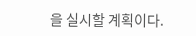을 실시할 계획이다.